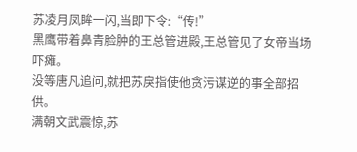苏凌月凤眸一闪,当即下令:“传!”
黑鹰带着鼻青脸肿的王总管进殿,王总管见了女帝当场吓瘫。
没等唐凡追问,就把苏戾指使他贪污谋逆的事全部招供。
满朝文武震惊,苏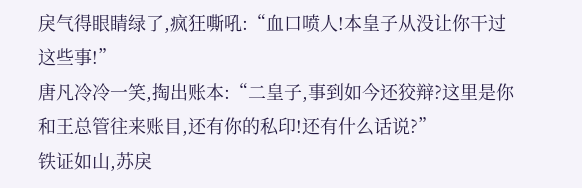戾气得眼睛绿了,疯狂嘶吼:“血口喷人!本皇子从没让你干过这些事!”
唐凡冷冷一笑,掏出账本:“二皇子,事到如今还狡辩?这里是你和王总管往来账目,还有你的私印!还有什么话说?”
铁证如山,苏戾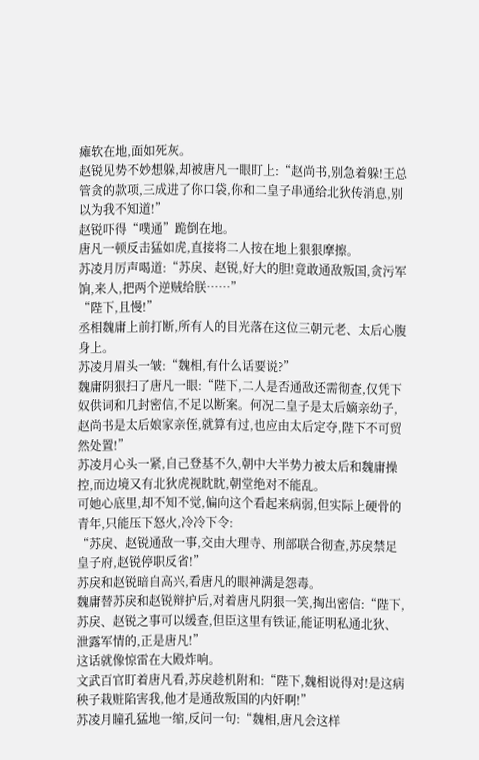瘫软在地,面如死灰。
赵锐见势不妙想躲,却被唐凡一眼盯上:“赵尚书,别急着躲!王总管贪的款项,三成进了你口袋,你和二皇子串通给北狄传消息,别以为我不知道!”
赵锐吓得“噗通”跪倒在地。
唐凡一顿反击猛如虎,直接将二人按在地上狠狠摩擦。
苏凌月厉声喝道:“苏戾、赵锐,好大的胆!竟敢通敌叛国,贪污军饷,来人,把两个逆贼给朕……”
“陛下,且慢!”
丞相魏庸上前打断,所有人的目光落在这位三朝元老、太后心腹身上。
苏凌月眉头一皱:“魏相,有什么话要说?”
魏庸阴狠扫了唐凡一眼:“陛下,二人是否通敌还需彻查,仅凭下奴供词和几封密信,不足以断案。何况二皇子是太后嫡亲幼子,赵尚书是太后娘家亲侄,就算有过,也应由太后定夺,陛下不可贸然处置!”
苏凌月心头一紧,自己登基不久,朝中大半势力被太后和魏庸操控,而边境又有北狄虎视眈眈,朝堂绝对不能乱。
可她心底里,却不知不觉,偏向这个看起来病弱,但实际上硬骨的青年,只能压下怒火,冷冷下令:
“苏戾、赵锐通敌一事,交由大理寺、刑部联合彻查,苏戾禁足皇子府,赵锐停职反省!”
苏戾和赵锐暗自高兴,看唐凡的眼神满是怨毒。
魏庸替苏戾和赵锐辩护后,对着唐凡阴狠一笑,掏出密信:“陛下,苏戾、赵锐之事可以缓查,但臣这里有铁证,能证明私通北狄、泄露军情的,正是唐凡!”
这话就像惊雷在大殿炸响。
文武百官盯着唐凡看,苏戾趁机附和:“陛下,魏相说得对!是这病秧子栽赃陷害我,他才是通敌叛国的内奸啊!”
苏凌月瞳孔猛地一缩,反问一句:“魏相,唐凡会这样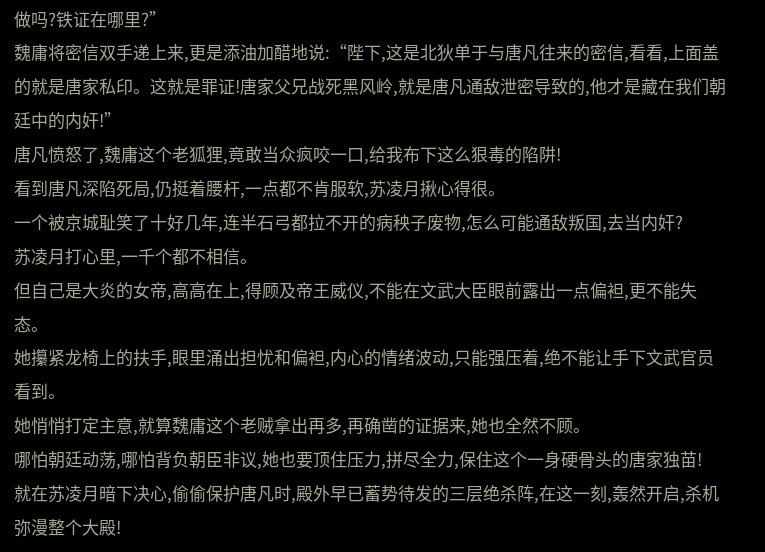做吗?铁证在哪里?”
魏庸将密信双手递上来,更是添油加醋地说:“陛下,这是北狄单于与唐凡往来的密信,看看,上面盖的就是唐家私印。这就是罪证!唐家父兄战死黑风岭,就是唐凡通敌泄密导致的,他才是藏在我们朝廷中的内奸!”
唐凡愤怒了,魏庸这个老狐狸,竟敢当众疯咬一口,给我布下这么狠毒的陷阱!
看到唐凡深陷死局,仍挺着腰杆,一点都不肯服软,苏凌月揪心得很。
一个被京城耻笑了十好几年,连半石弓都拉不开的病秧子废物,怎么可能通敌叛国,去当内奸?
苏凌月打心里,一千个都不相信。
但自己是大炎的女帝,高高在上,得顾及帝王威仪,不能在文武大臣眼前露出一点偏袒,更不能失态。
她攥紧龙椅上的扶手,眼里涌出担忧和偏袒,内心的情绪波动,只能强压着,绝不能让手下文武官员看到。
她悄悄打定主意,就算魏庸这个老贼拿出再多,再确凿的证据来,她也全然不顾。
哪怕朝廷动荡,哪怕背负朝臣非议,她也要顶住压力,拼尽全力,保住这个一身硬骨头的唐家独苗!
就在苏凌月暗下决心,偷偷保护唐凡时,殿外早已蓄势待发的三层绝杀阵,在这一刻,轰然开启,杀机弥漫整个大殿!